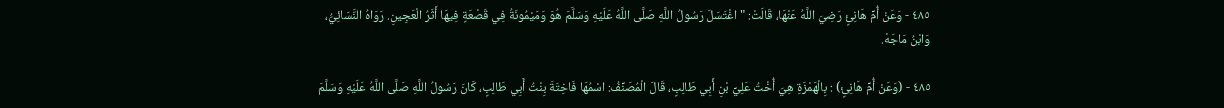٤٨٥ - وَعَنْ أُمِّ هَانِئٍ رَضِيَ اللَّهُ عَنْهَا، قَالَتْ: " اغْتَسَلَ رَسُولُ اللَّهِ صَلَّى اللَّهُ عَلَيْهِ وَسَلَّمَ هُوَ وَمَيْمُونَةُ فِي قَصْعَةٍ فِيهَا أَثَرُ الْعَجِينِ. رَوَاهُ النَّسَائِيُّ، وَابْنُ مَاجَهْ.

٤٨٥ - (وَعَنْ أُمِّ هَانِئٍ) : بِالْهَمْزَةِ هِيَ أُخْتُ عَلِيِّ بْنِ أَبِي طَالِبٍ، قَالَ الْمُصَنِّفُ: اسْمُهَا فَاخِتَةَ بِنْتُ أَبِي طَالِبٍ، كَانَ رَسُولُ اللَّهِ صَلَّى اللَّهُ عَلَيْهِ وَسَلَّمَ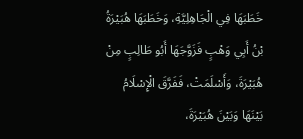خَطَبَهَا فِي الْجَاهِلِيَّةِ، وَخَطَبَهَا هُبَيْرَةُ بْنُ أَبِي وَهْبٍ فَزَوَّجَهَا أَبُو طَالِبٍ مِنْ هُبَيْرَةَ، وَأَسْلَمَتْ، فَفَرَّقَ الْإِسْلَامُ بَيْنَهَا وَبَيْنَ هُبَيْرَةَ،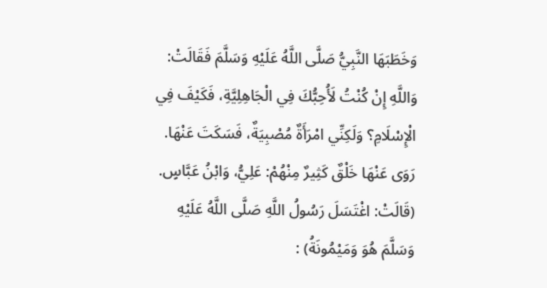وَخَطَبَهَا النَّبِيُّ صَلَّى اللَّهُ عَلَيْهِ وَسَلَّمَ فَقَالَتْ: وَاللَّهِ إِنْ كُنْتُ لَأُحِبُّكَ فِي الْجَاهِلِيَّةِ، فَكَيْفَ فِي الْإِسْلَامِ؟ وَلَكِنِّي امْرَأَةٌ مُصْبِيَةٌ، فَسَكَتَ عَنْهَا. رَوَى عَنْهَا خَلْقٌ كَثِيرٌ مِنْهُمْ: عَلِيُّ، وَابْنُ عَبَّاسٍ. (قَالَتْ: اغْتَسَلَ رَسُولُ اللَّهِ صَلَّى اللَّهُ عَلَيْهِ وَسَلَّمَ هُوَ وَمَيْمُونَةُ) :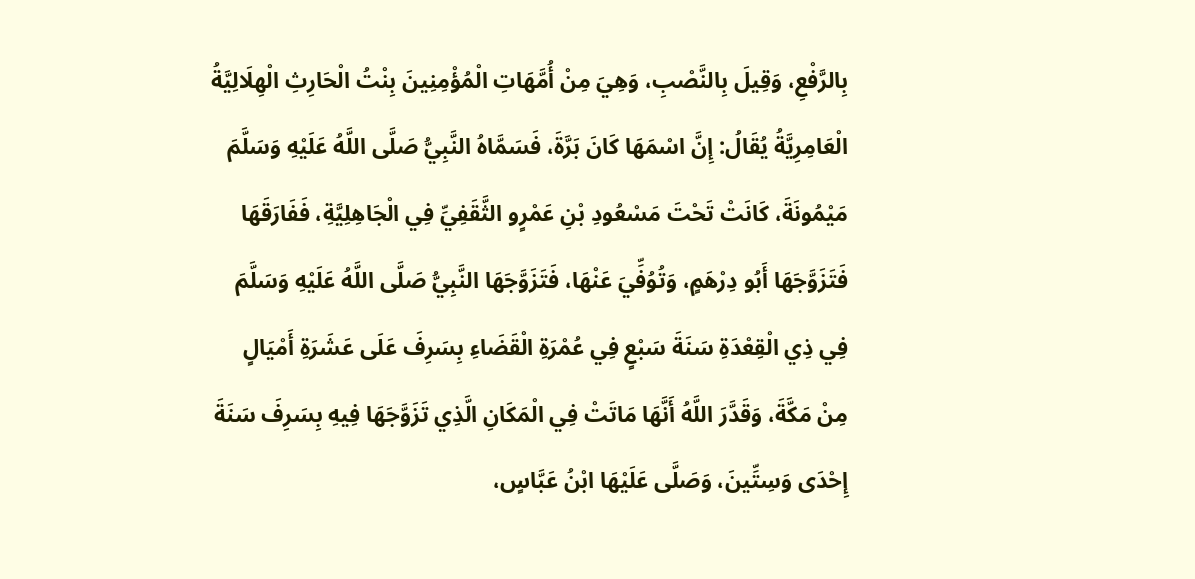بِالرَّفْعِ، وَقِيلَ بِالنَّصْبِ، وَهِيَ مِنْ أُمَّهَاتِ الْمُؤْمِنِينَ بِنْتُ الْحَارِثِ الْهِلَالِيَّةُ الْعَامِرِيَّةُ يُقَالُ: إِنَّ اسْمَهَا كَانَ بَرَّةَ، فَسَمَّاهُ النَّبِيُّ صَلَّى اللَّهُ عَلَيْهِ وَسَلَّمَ مَيْمُونَةَ، كَانَتْ تَحْتَ مَسْعُودِ بْنِ عَمْرٍو الثَّقَفِيِّ فِي الْجَاهِلِيَّةِ، فَفَارَقَهَا فَتَزَوَّجَهَا أَبُو دِرْهَمٍ، وَتُوُفِّيَ عَنْهَا، فَتَزَوَّجَهَا النَّبِيُّ صَلَّى اللَّهُ عَلَيْهِ وَسَلَّمَ فِي ذِي الْقِعْدَةِ سَنَةَ سَبْعٍ فِي عُمْرَةِ الْقَضَاءِ بِسَرِفَ عَلَى عَشَرَةِ أَمْيَالٍ مِنْ مَكَّةَ، وَقَدَّرَ اللَّهُ أَنَّهَا مَاتَتْ فِي الْمَكَانِ الَّذِي تَزَوَّجَهَا فِيهِ بِسَرِفَ سَنَةَ إِحْدَى وَسِتِّينَ، وَصَلَّى عَلَيْهَا ابْنُ عَبَّاسٍ،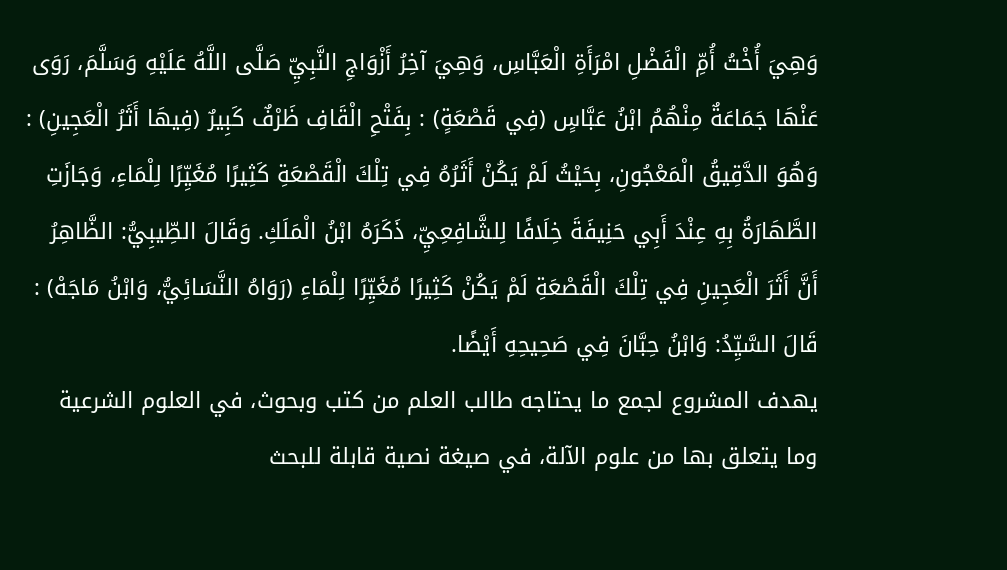وَهِيَ أُخْتُ أُمِّ الْفَضْلِ امْرَأَةِ الْعَبَّاسِ، وَهِيَ آخِرُ أَزْوَاجِ النَّبِيِّ صَلَّى اللَّهُ عَلَيْهِ وَسَلَّمَ، رَوَى عَنْهَا جَمَاعَةٌ مِنْهُمُ ابْنُ عَبَّاسٍ (فِي قَصْعَةٍ) : بِفَتْحِ الْقَافِ ظَرْفٌ كَبِيرٌ (فِيهَا أَثَرُ الْعَجِينِ) : وَهُوَ الدَّقِيقُ الْمَعْجُونِ، بِحَيْثُ لَمْ يَكُنْ أَثَرُهُ فِي تِلْكَ الْقَصْعَةِ كَثِيرًا مُغَيِّرًا لِلْمَاءِ، وَجَازَتِ الطَّهَارَةُ بِهِ عِنْدَ أَبِي حَنِيفَةَ خِلَافًا لِلشَّافِعِيِّ، ذَكَرَهُ ابْنُ الْمَلَكِ. وَقَالَ الطِّيبِيُّ: الظَّاهِرُ أَنَّ أَثَرَ الْعَجِينِ فِي تِلْكَ الْقَصْعَةِ لَمْ يَكُنْ كَثِيرًا مُغَيِّرًا لِلْمَاءِ (رَوَاهُ النَّسَائِيُّ، وَابْنُ مَاجَهْ) : قَالَ السَّيِّدُ: وَابْنُ حِبَّانَ فِي صَحِيحِهِ أَيْضًا.
يهدف المشروع لجمع ما يحتاجه طالب العلم من كتب وبحوث، في العلوم الشرعية وما يتعلق بها من علوم الآلة، في صيغة نصية قابلة للبحث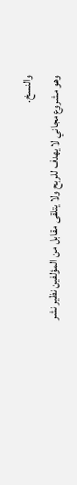والنسخ.
وهو مشروع مجاني لا يهدف للربح ولا يتلقى مقابل من المؤلفين نظير نشر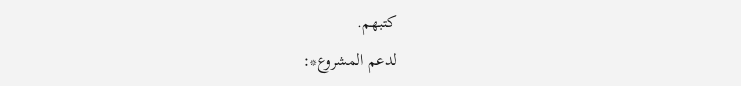كتبهم.
لدعم المشروع*: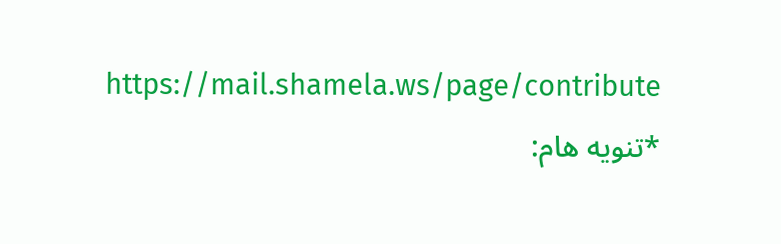https://mail.shamela.ws/page/contribute
*تنويه هام: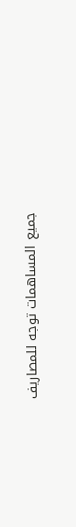جميع المساهمات توجه للمصاريف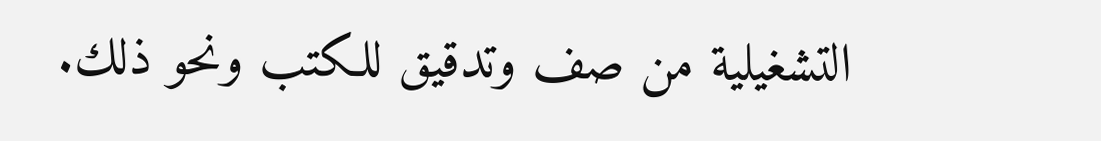التشغيلية من صف وتدقيق للكتب ونحو ذلك.